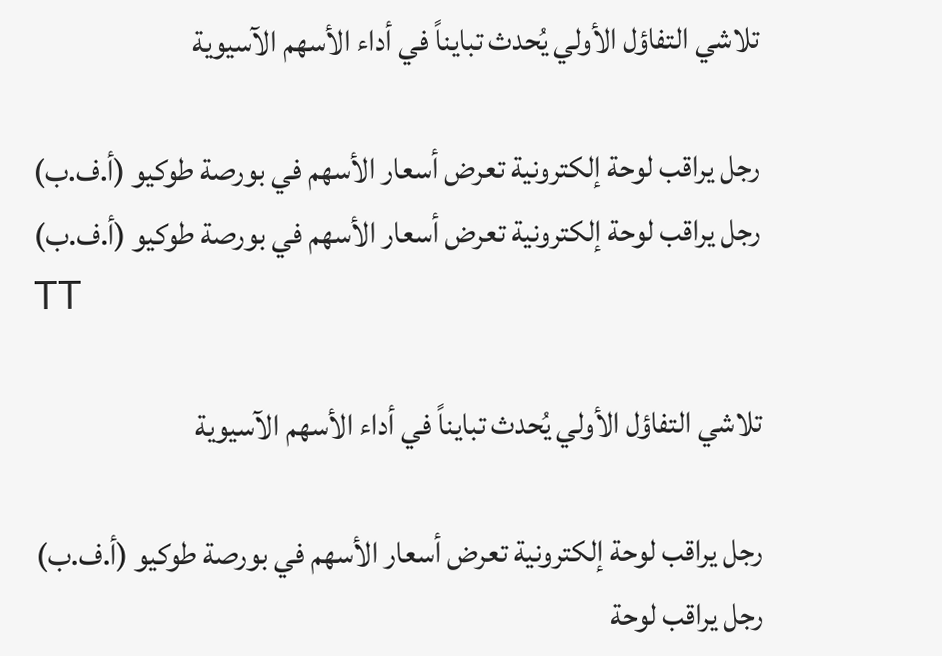تلاشي التفاؤل الأولي يُحدث تبايناً في أداء الأسهم الآسيوية

رجل يراقب لوحة إلكترونية تعرض أسعار الأسهم في بورصة طوكيو (أ.ف.ب)
رجل يراقب لوحة إلكترونية تعرض أسعار الأسهم في بورصة طوكيو (أ.ف.ب)
TT

تلاشي التفاؤل الأولي يُحدث تبايناً في أداء الأسهم الآسيوية

رجل يراقب لوحة إلكترونية تعرض أسعار الأسهم في بورصة طوكيو (أ.ف.ب)
رجل يراقب لوحة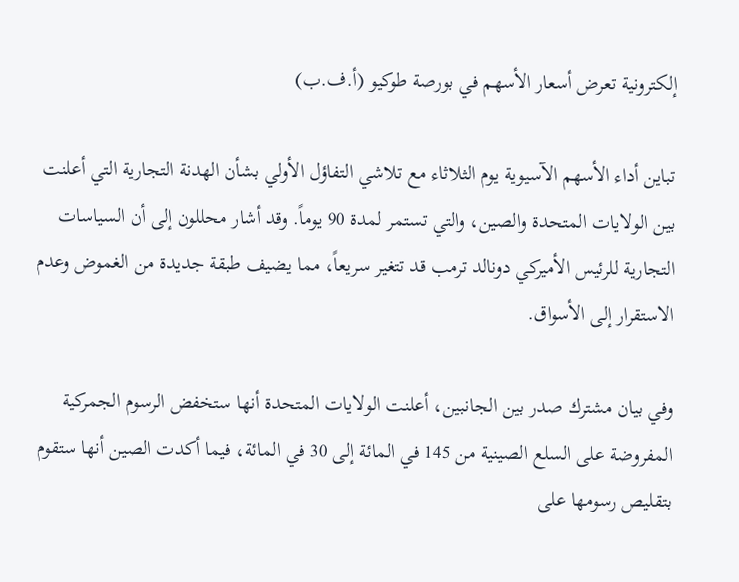إلكترونية تعرض أسعار الأسهم في بورصة طوكيو (أ.ف.ب)

تباين أداء الأسهم الآسيوية يوم الثلاثاء مع تلاشي التفاؤل الأولي بشأن الهدنة التجارية التي أعلنت بين الولايات المتحدة والصين، والتي تستمر لمدة 90 يوماً. وقد أشار محللون إلى أن السياسات التجارية للرئيس الأميركي دونالد ترمب قد تتغير سريعاً، مما يضيف طبقة جديدة من الغموض وعدم الاستقرار إلى الأسواق.

وفي بيان مشترك صدر بين الجانبين، أعلنت الولايات المتحدة أنها ستخفض الرسوم الجمركية المفروضة على السلع الصينية من 145 في المائة إلى 30 في المائة، فيما أكدت الصين أنها ستقوم بتقليص رسومها على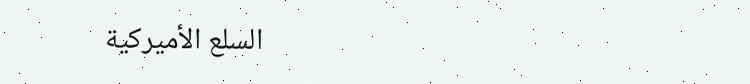السلع الأميركية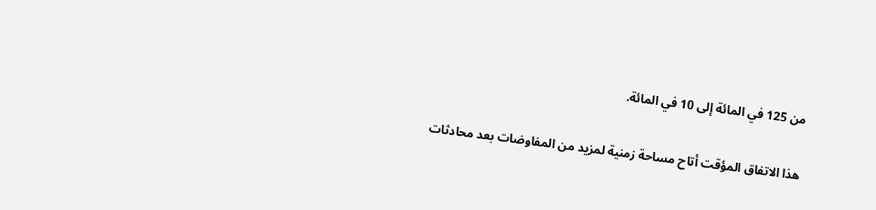من 125 في المائة إلى 10 في المائة.

هذا الاتفاق المؤقت أتاح مساحة زمنية لمزيد من المفاوضات بعد محادثات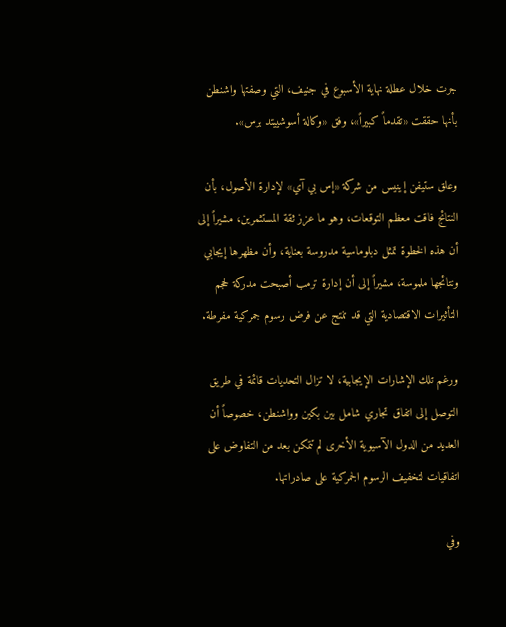جرت خلال عطلة نهاية الأسبوع في جنيف، التي وصفتها واشنطن بأنها حققت «تقدماً كبيراً»، وفق «وكالة أسوشييتد برس».

وعلق ستيفن إينيس من شركة «إس بي آي» لإدارة الأصول، بأن النتائج فاقت معظم التوقعات، وهو ما عزز ثقة المستثمرين، مشيراً إلى أن هذه الخطوة تمثل دبلوماسية مدروسة بعناية، وأن مظهرها إيجابي ونتائجها ملموسة، مشيراً إلى أن إدارة ترمب أصبحت مدركة لحجم التأثيرات الاقتصادية التي قد تنتج عن فرض رسوم جمركية مفرطة.

ورغم تلك الإشارات الإيجابية، لا تزال التحديات قائمة في طريق التوصل إلى اتفاق تجاري شامل بين بكين وواشنطن، خصوصاً أن العديد من الدول الآسيوية الأخرى لم تتمكن بعد من التفاوض على اتفاقيات لتخفيف الرسوم الجمركية على صادراتها.

وفي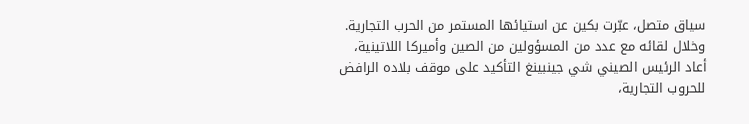سياق متصل، عبّرت بكين عن استيائها المستمر من الحرب التجارية. وخلال لقائه مع عدد من المسؤولين من الصين وأميركا اللاتينية، أعاد الرئيس الصيني شي جينبينغ التأكيد على موقف بلاده الرافض للحروب التجارية،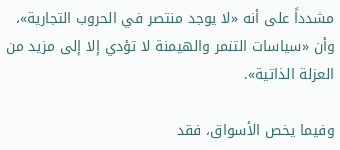مشدداً على أنه «لا يوجد منتصر في الحروب التجارية»، وأن «سياسات التنمر والهيمنة لا تؤدي إلا إلى مزيد من العزلة الذاتية».

وفيما يخص الأسواق، فقد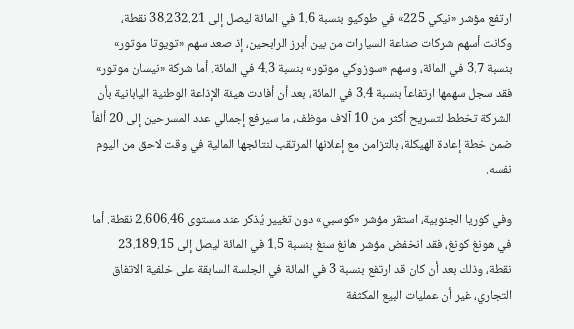ارتفع مؤشر «نيكي 225» في طوكيو بنسبة 1.6 في المائة ليصل إلى 38.232.21 نقطة، وكانت أسهم شركات صناعة السيارات من بين أبرز الرابحين، إذ صعد سهم «تويوتا موتور» بنسبة 3.7 في المائة، وسهم «سوزوكي موتور» بنسبة 4.3 في المائة. أما شركة «نيسان موتور» فقد سجل سهمها ارتفاعاً بنسبة 3.4 في المائة، بعد أن أفادت هيئة الإذاعة الوطنية اليابانية بأن الشركة تخطط لتسريح أكثر من 10 آلاف موظف، ما سيرفع إجمالي عدد المسرحين إلى 20 ألفاً ضمن خطة إعادة الهيكلة، بالتزامن مع إعلانها المرتقب لنتائجها المالية في وقت لاحق من اليوم نفسه.

وفي كوريا الجنوبية، استقر مؤشر «كوسبي» دون تغيير يُذكر عند مستوى 2.606.46 نقطة. أما في هونغ كونغ، فقد انخفض مؤشر هانغ سنغ بنسبة 1.5 في المائة ليصل إلى 23.189.15 نقطة، وذلك بعد أن كان قد ارتفع بنسبة 3 في المائة في الجلسة السابقة على خلفية الاتفاق التجاري، غير أن عمليات البيع المكثفة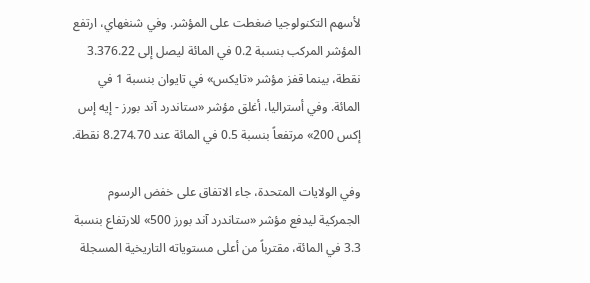لأسهم التكنولوجيا ضغطت على المؤشر. وفي شنغهاي، ارتفع المؤشر المركب بنسبة 0.2 في المائة ليصل إلى 3.376.22 نقطة، بينما قفز مؤشر «تايكس» في تايوان بنسبة 1 في المائة. وفي أستراليا، أغلق مؤشر «ستاندرد آند بورز - إيه إس إكس 200» مرتفعاً بنسبة 0.5 في المائة عند 8.274.70 نقطة.

وفي الولايات المتحدة، جاء الاتفاق على خفض الرسوم الجمركية ليدفع مؤشر «ستاندرد آند بورز 500» للارتفاع بنسبة 3.3 في المائة، مقترباً من أعلى مستوياته التاريخية المسجلة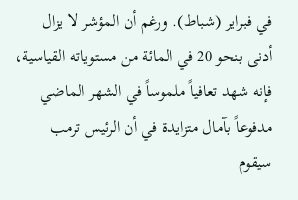في فبراير (شباط). ورغم أن المؤشر لا يزال أدنى بنحو 20 في المائة من مستوياته القياسية، فإنه شهد تعافياً ملموساً في الشهر الماضي مدفوعاً بآمال متزايدة في أن الرئيس ترمب سيقوم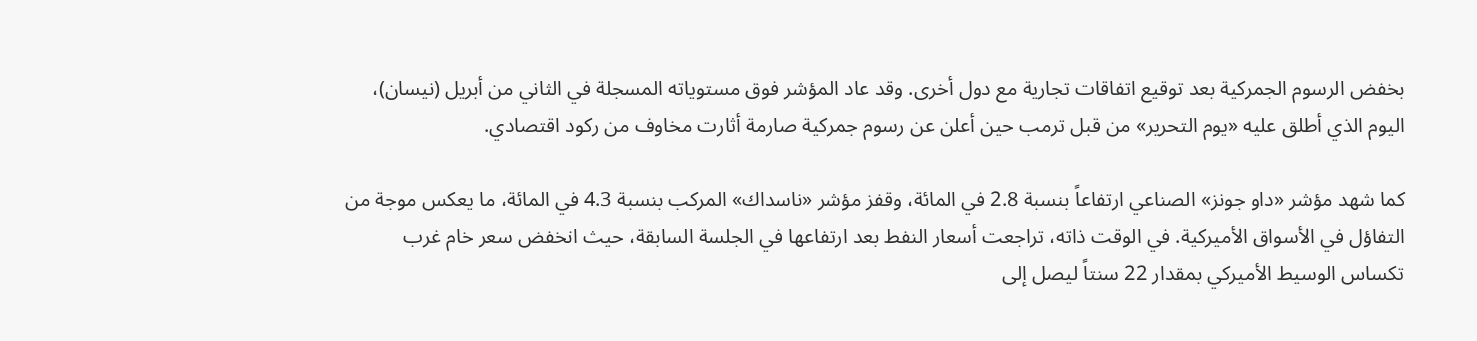بخفض الرسوم الجمركية بعد توقيع اتفاقات تجارية مع دول أخرى. وقد عاد المؤشر فوق مستوياته المسجلة في الثاني من أبريل (نيسان)، اليوم الذي أطلق عليه «يوم التحرير» من قبل ترمب حين أعلن عن رسوم جمركية صارمة أثارت مخاوف من ركود اقتصادي.

كما شهد مؤشر «داو جونز» الصناعي ارتفاعاً بنسبة 2.8 في المائة، وقفز مؤشر «ناسداك» المركب بنسبة 4.3 في المائة، ما يعكس موجة من التفاؤل في الأسواق الأميركية. في الوقت ذاته، تراجعت أسعار النفط بعد ارتفاعها في الجلسة السابقة، حيث انخفض سعر خام غرب تكساس الوسيط الأميركي بمقدار 22 سنتاً ليصل إلى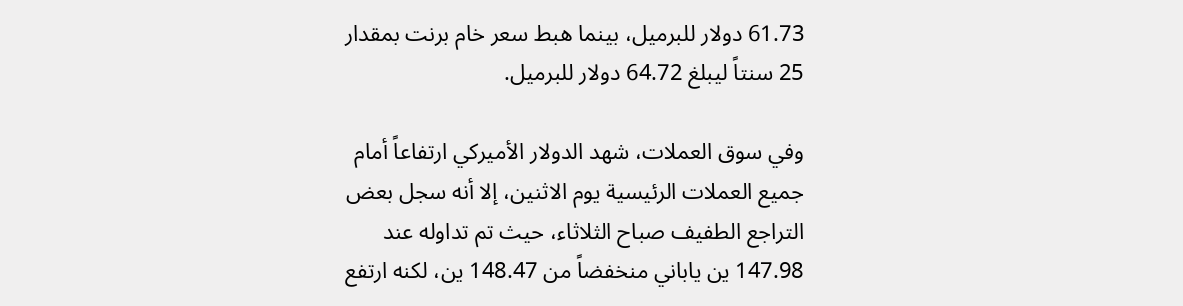61.73 دولار للبرميل، بينما هبط سعر خام برنت بمقدار 25 سنتاً ليبلغ 64.72 دولار للبرميل.

وفي سوق العملات، شهد الدولار الأميركي ارتفاعاً أمام جميع العملات الرئيسية يوم الاثنين، إلا أنه سجل بعض التراجع الطفيف صباح الثلاثاء، حيث تم تداوله عند 147.98 ين ياباني منخفضاً من 148.47 ين، لكنه ارتفع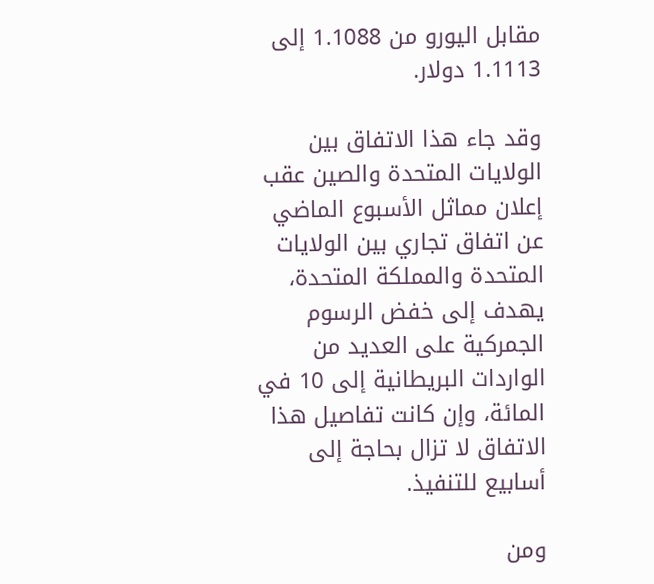مقابل اليورو من 1.1088 إلى 1.1113 دولار.

وقد جاء هذا الاتفاق بين الولايات المتحدة والصين عقب إعلان مماثل الأسبوع الماضي عن اتفاق تجاري بين الولايات المتحدة والمملكة المتحدة، يهدف إلى خفض الرسوم الجمركية على العديد من الواردات البريطانية إلى 10 في المائة، وإن كانت تفاصيل هذا الاتفاق لا تزال بحاجة إلى أسابيع للتنفيذ.

ومن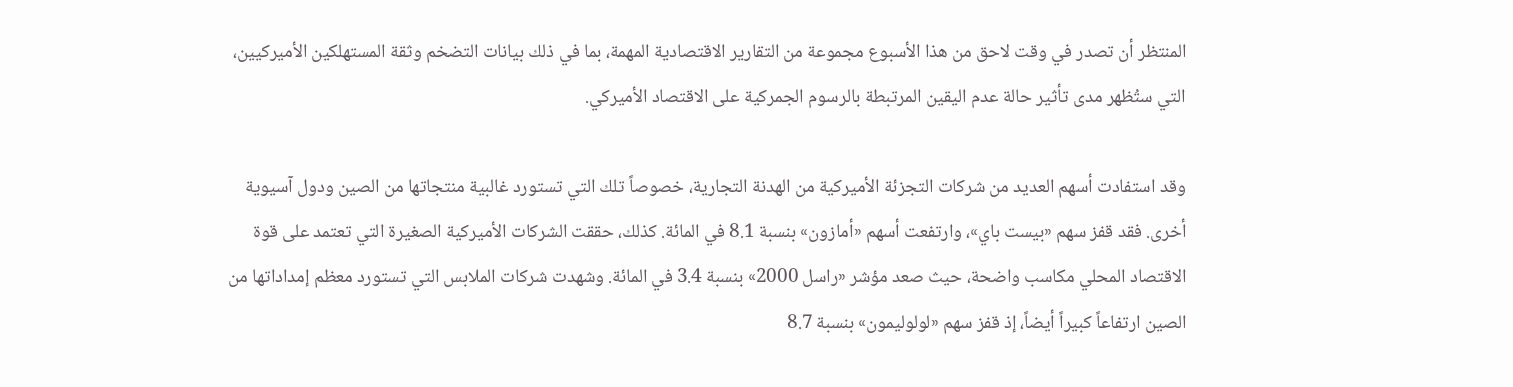المنتظر أن تصدر في وقت لاحق من هذا الأسبوع مجموعة من التقارير الاقتصادية المهمة، بما في ذلك بيانات التضخم وثقة المستهلكين الأميركيين، التي ستُظهر مدى تأثير حالة عدم اليقين المرتبطة بالرسوم الجمركية على الاقتصاد الأميركي.

وقد استفادت أسهم العديد من شركات التجزئة الأميركية من الهدنة التجارية، خصوصاً تلك التي تستورد غالبية منتجاتها من الصين ودول آسيوية أخرى. فقد قفز سهم «بيست باي»، وارتفعت أسهم «أمازون» بنسبة 8.1 في المائة. كذلك، حققت الشركات الأميركية الصغيرة التي تعتمد على قوة الاقتصاد المحلي مكاسب واضحة، حيث صعد مؤشر «راسل 2000» بنسبة 3.4 في المائة. وشهدت شركات الملابس التي تستورد معظم إمداداتها من الصين ارتفاعاً كبيراً أيضاً، إذ قفز سهم «لولوليمون» بنسبة 8.7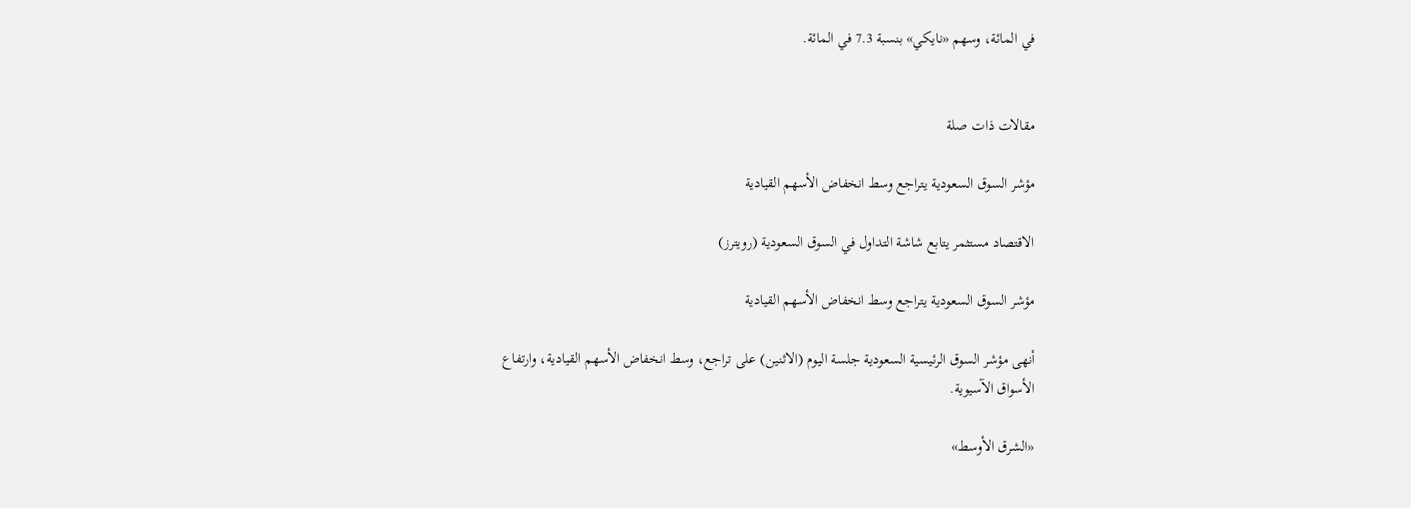في المائة، وسهم «نايكي» بنسبة 7.3 في المائة.


مقالات ذات صلة

مؤشر السوق السعودية يتراجع وسط انخفاض الأسهم القيادية

الاقتصاد مستثمر يتابع شاشة التداول في السوق السعودية (رويترز)

مؤشر السوق السعودية يتراجع وسط انخفاض الأسهم القيادية

أنهى مؤشر السوق الرئيسية السعودية جلسة اليوم (الاثنين) على تراجع، وسط انخفاض الأسهم القيادية، وارتفاع الأسواق الآسيوية.

«الشرق الأوسط»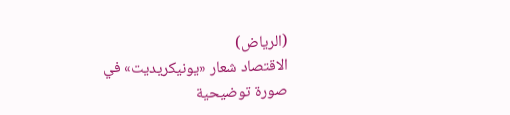(الرياض)
الاقتصاد شعار «يونيكريديت» في صورة توضيحية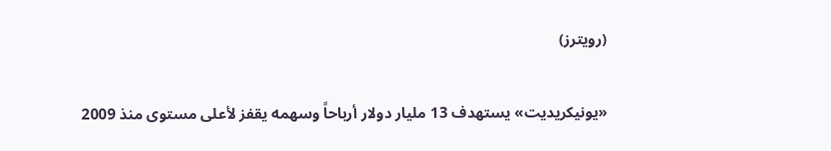(رويترز)

«يونيكريديت» يستهدف 13 مليار دولار أرباحاً وسهمه يقفز لأعلى مستوى منذ 2009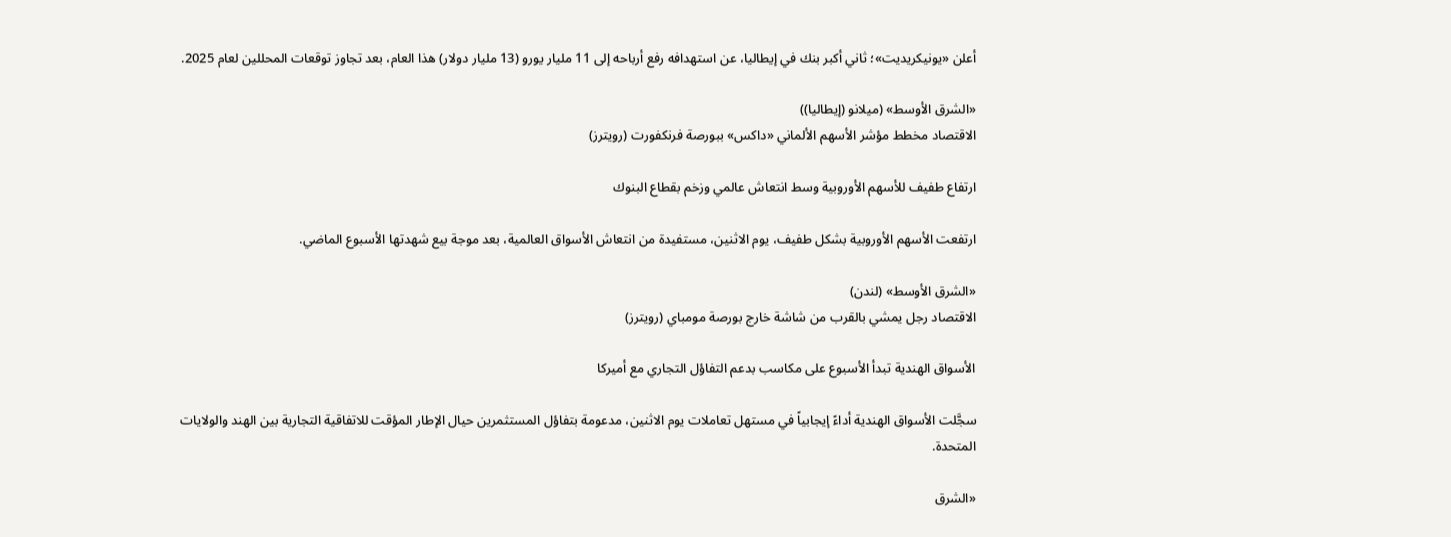أعلن «يونيكريديت»؛ ثاني أكبر بنك في إيطاليا، عن استهدافه رفع أرباحه إلى 11 مليار يورو (13 مليار دولار) هذا العام، بعد تجاوز توقعات المحللين لعام 2025.

«الشرق الأوسط» (ميلانو (إيطاليا))
الاقتصاد مخطط مؤشر الأسهم الألماني «داكس» ببورصة فرنكفورت (رويترز)

ارتفاع طفيف للأسهم الأوروبية وسط انتعاش عالمي وزخم بقطاع البنوك

ارتفعت الأسهم الأوروبية بشكل طفيف، يوم الاثنين، مستفيدة من انتعاش الأسواق العالمية، بعد موجة بيع شهدتها الأسبوع الماضي.

«الشرق الأوسط» (لندن)
الاقتصاد رجل يمشي بالقرب من شاشة خارج بورصة مومباي (رويترز)

الأسواق الهندية تبدأ الأسبوع على مكاسب بدعم التفاؤل التجاري مع أميركا

سجَّلت الأسواق الهندية أداءً إيجابياً في مستهل تعاملات يوم الاثنين، مدعومة بتفاؤل المستثمرين حيال الإطار المؤقت للاتفاقية التجارية بين الهند والولايات المتحدة.

«الشرق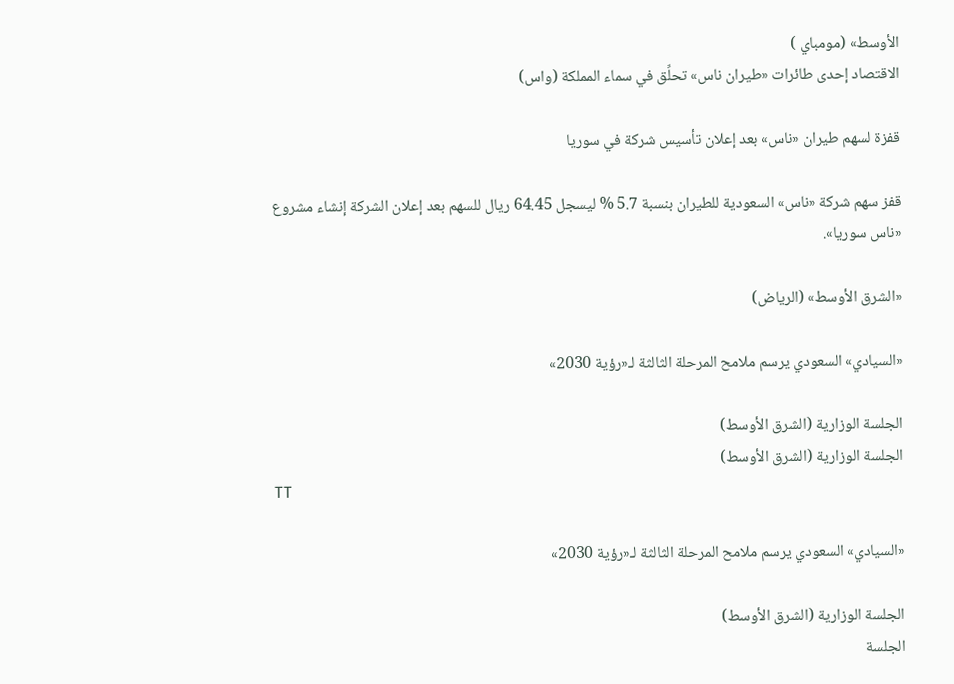الأوسط» (مومباي )
الاقتصاد إحدى طائرات «طيران ناس» تحلِّق في سماء المملكة (واس)

قفزة لسهم طيران «ناس» بعد إعلان تأسيس شركة في سوريا

قفز سهم شركة «ناس» السعودية للطيران بنسبة 5.7 % ليسجل 64.45 ريال للسهم بعد إعلان الشركة إنشاء مشروع «ناس سوريا».

«الشرق الأوسط» (الرياض)

«السيادي» السعودي يرسم ملامح المرحلة الثالثة لـ«رؤية 2030»

الجلسة الوزارية (الشرق الأوسط)
الجلسة الوزارية (الشرق الأوسط)
TT

«السيادي» السعودي يرسم ملامح المرحلة الثالثة لـ«رؤية 2030»

الجلسة الوزارية (الشرق الأوسط)
الجلسة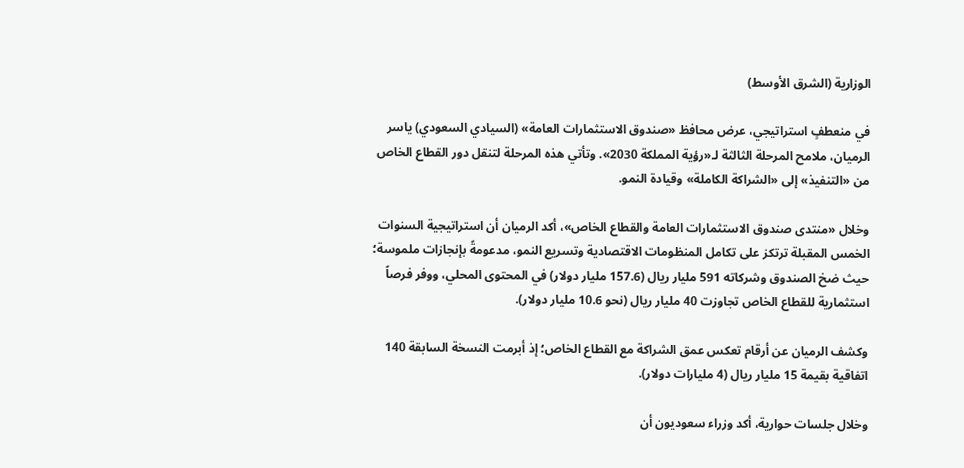الوزارية (الشرق الأوسط)

في منعطفٍ استراتيجي، عرض محافظ «صندوق الاستثمارات العامة» (السيادي السعودي) ياسر الرميان، ملامح المرحلة الثالثة لـ«رؤية المملكة 2030». وتأتي هذه المرحلة لتنقل دور القطاع الخاص من «التنفيذ» إلى «الشراكة الكاملة» وقيادة النمو.

وخلال «منتدى صندوق الاستثمارات العامة والقطاع الخاص»، أكد الرميان أن استراتيجية السنوات الخمس المقبلة ترتكز على تكامل المنظومات الاقتصادية وتسريع النمو، مدعومةً بإنجازات ملموسة؛ حيث ضخ الصندوق وشركاته 591 مليار ريال (157.6 مليار دولار) في المحتوى المحلي، ووفر فرصاً استثمارية للقطاع الخاص تجاوزت 40 مليار ريال (نحو 10.6 مليار دولار).

وكشف الرميان عن أرقام تعكس عمق الشراكة مع القطاع الخاص؛ إذ أبرمت النسخة السابقة 140 اتفاقية بقيمة 15 مليار ريال (4 مليارات دولار).

وخلال جلسات حوارية، أكد وزراء سعوديون أن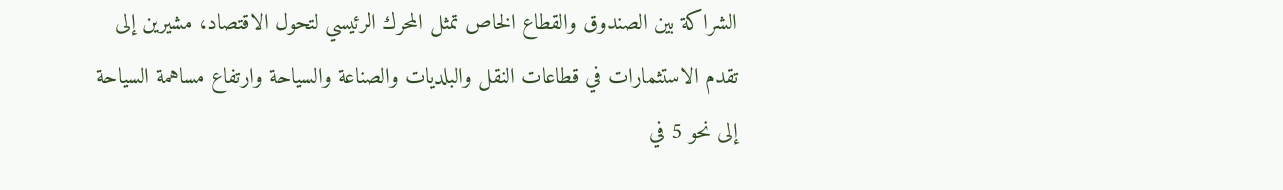الشراكة بين الصندوق والقطاع الخاص تمثل المحرك الرئيسي لتحول الاقتصاد، مشيرين إلى تقدم الاستثمارات في قطاعات النقل والبلديات والصناعة والسياحة وارتفاع مساهمة السياحة إلى نحو 5 في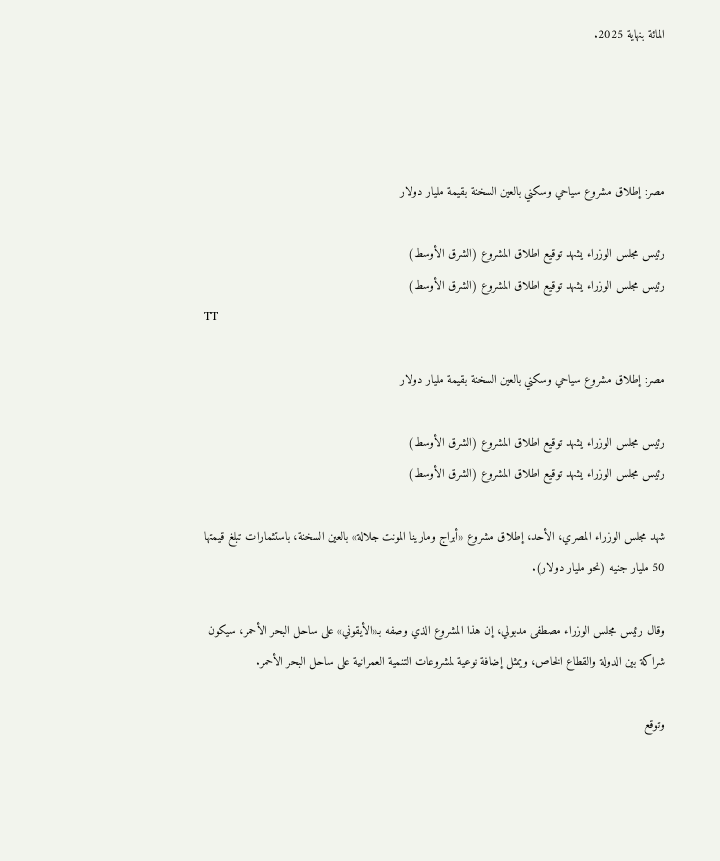المائة بنهاية 2025.




مصر: إطلاق مشروع سياحي وسكني بالعين السخنة بقيمة مليار دولار

رئيس مجلس الوزراء يشهد توقيع اطلاق المشروع (الشرق الأوسط)
رئيس مجلس الوزراء يشهد توقيع اطلاق المشروع (الشرق الأوسط)
TT

مصر: إطلاق مشروع سياحي وسكني بالعين السخنة بقيمة مليار دولار

رئيس مجلس الوزراء يشهد توقيع اطلاق المشروع (الشرق الأوسط)
رئيس مجلس الوزراء يشهد توقيع اطلاق المشروع (الشرق الأوسط)

شهد مجلس الوزراء المصري، الأحد، إطلاق مشروع «أبراج ومارينا المونت جلالة» بالعين السخنة، باستثمارات تبلغ قيمتها 50 مليار جنيه (نحو مليار دولار).

وقال رئيس مجلس الوزراء مصطفى مدبولي، إن هذا المشروع الذي وصفه بـ«الأيقوني» على ساحل البحر الأحمر، سيكون شراكة بين الدولة والقطاع الخاص، ويمثل إضافة نوعية لمشروعات التنمية العمرانية على ساحل البحر الأحمر.

وتوقع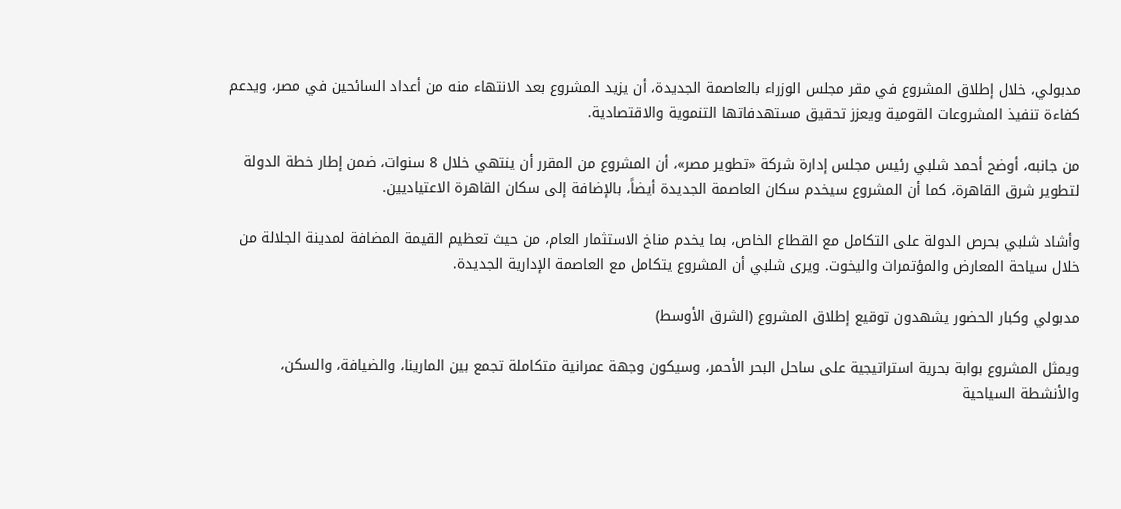مدبولي، خلال إطلاق المشروع في مقر مجلس الوزراء بالعاصمة الجديدة، أن يزيد المشروع بعد الانتهاء منه من أعداد السائحين في مصر، ويدعم كفاءة تنفيذ المشروعات القومية ويعزز تحقيق مستهدفاتها التنموية والاقتصادية.

من جانبه، أوضح أحمد شلبي رئيس مجلس إدارة شركة «تطوير مصر»، أن المشروع من المقرر أن ينتهي خلال 8 سنوات، ضمن إطار خطة الدولة لتطوير شرق القاهرة، كما أن المشروع سيخدم سكان العاصمة الجديدة أيضاً، بالإضافة إلى سكان القاهرة الاعتياديين.

وأشاد شلبي بحرص الدولة على التكامل مع القطاع الخاص، بما يخدم مناخ الاستثمار العام، من حيث تعظيم القيمة المضافة لمدينة الجلالة من خلال سياحة المعارض والمؤتمرات واليخوت. ويرى شلبي أن المشروع يتكامل مع العاصمة الإدارية الجديدة.

مدبولي وكبار الحضور يشهدون توقيع إطلاق المشروع (الشرق الأوسط)

ويمثل المشروع بوابة بحرية استراتيجية على ساحل البحر الأحمر، وسيكون وجهة عمرانية متكاملة تجمع بين المارينا، والضيافة، والسكن، والأنشطة السياحية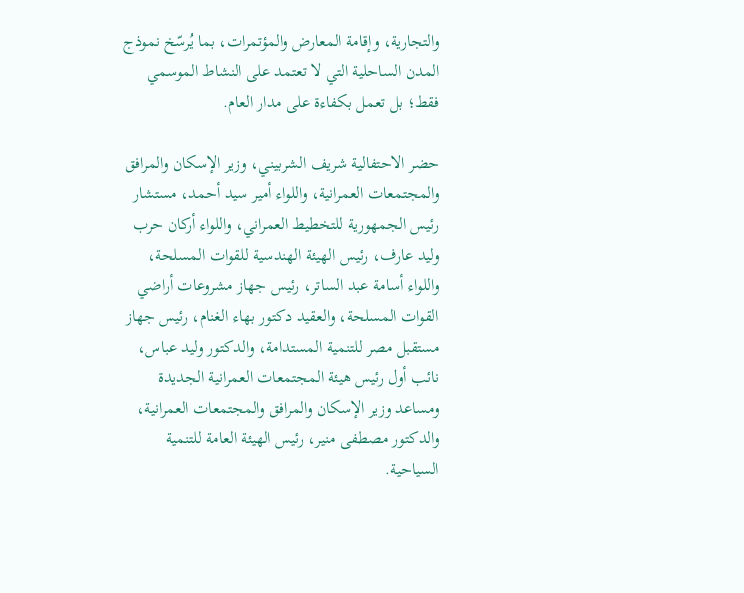والتجارية، وإقامة المعارض والمؤتمرات، بما يُرسّخ نموذج المدن الساحلية التي لا تعتمد على النشاط الموسمي فقط؛ بل تعمل بكفاءة على مدار العام.

حضر الاحتفالية شريف الشربيني، وزير الإسكان والمرافق والمجتمعات العمرانية، واللواء أمير سيد أحمد، مستشار رئيس الجمهورية للتخطيط العمراني، واللواء أركان حرب وليد عارف، رئيس الهيئة الهندسية للقوات المسلحة، واللواء أسامة عبد الساتر، رئيس جهاز مشروعات أراضي القوات المسلحة، والعقيد دكتور بهاء الغنام، رئيس جهاز مستقبل مصر للتنمية المستدامة، والدكتور وليد عباس، نائب أول رئيس هيئة المجتمعات العمرانية الجديدة ومساعد وزير الإسكان والمرافق والمجتمعات العمرانية، والدكتور مصطفى منير، رئيس الهيئة العامة للتنمية السياحية.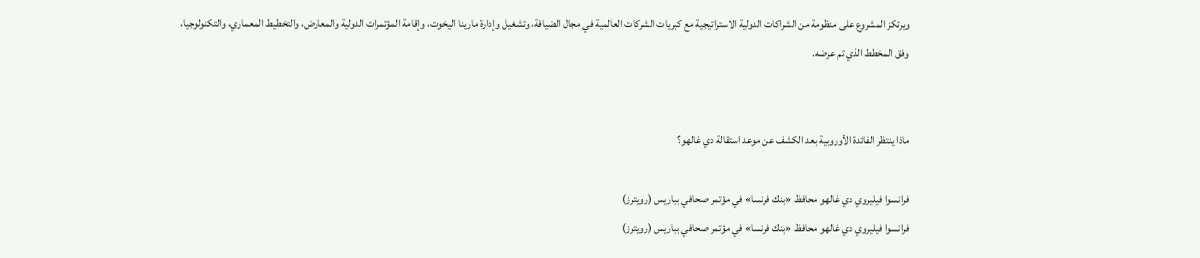ويرتكز المشروع على منظومة من الشراكات الدولية الاستراتيجية مع كبريات الشركات العالمية في مجال الضيافة، وتشغيل وإدارة مارينا اليخوت، وإقامة المؤتمرات الدولية والمعارض، والتخطيط المعماري، والتكنولوجيا، وفق المخطط الذي تم عرضه.


ماذا ينتظر الفائدة الأوروبية بعد الكشف عن موعد استقالة دي غالهو؟

فرانسوا فيليروي دي غالهو محافظ «بنك فرنسا» في مؤتمر صحافي بباريس (رويترز)
فرانسوا فيليروي دي غالهو محافظ «بنك فرنسا» في مؤتمر صحافي بباريس (رويترز)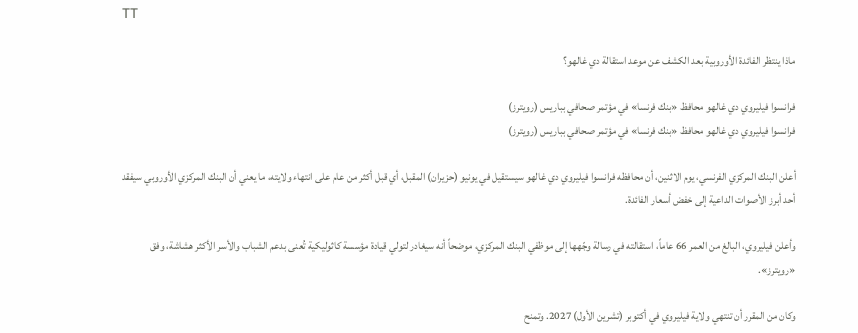TT

ماذا ينتظر الفائدة الأوروبية بعد الكشف عن موعد استقالة دي غالهو؟

فرانسوا فيليروي دي غالهو محافظ «بنك فرنسا» في مؤتمر صحافي بباريس (رويترز)
فرانسوا فيليروي دي غالهو محافظ «بنك فرنسا» في مؤتمر صحافي بباريس (رويترز)

أعلن البنك المركزي الفرنسي، يوم الاثنين، أن محافظه فرانسوا فيليروي دي غالهو سيستقيل في يونيو (حزيران) المقبل، أي قبل أكثر من عام على انتهاء ولايته، ما يعني أن البنك المركزي الأوروبي سيفقد أحد أبرز الأصوات الداعية إلى خفض أسعار الفائدة.

وأعلن فيليروي، البالغ من العمر 66 عاماً، استقالته في رسالة وجّهها إلى موظفي البنك المركزي، موضحاً أنه سيغادر لتولي قيادة مؤسسة كاثوليكية تُعنى بدعم الشباب والأسر الأكثر هشاشة، وفق «رويترز».

وكان من المقرر أن تنتهي ولاية فيليروي في أكتوبر (تشرين الأول) 2027. وتمنح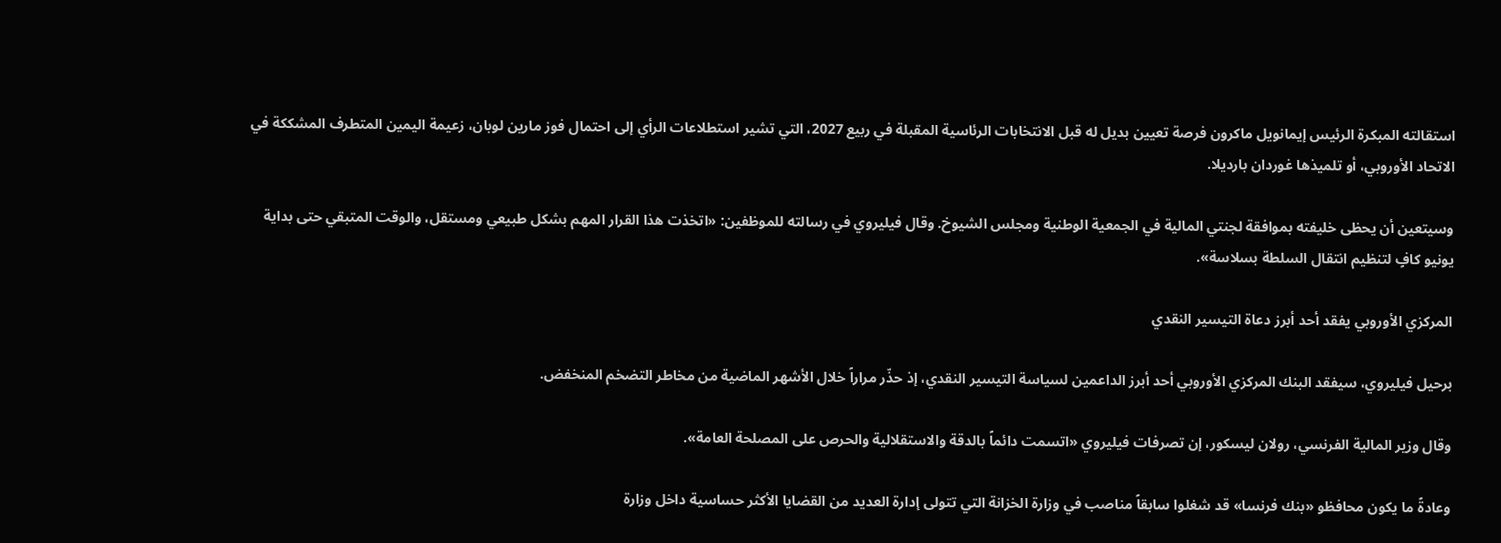استقالته المبكرة الرئيس إيمانويل ماكرون فرصة تعيين بديل له قبل الانتخابات الرئاسية المقبلة في ربيع 2027، التي تشير استطلاعات الرأي إلى احتمال فوز مارين لوبان، زعيمة اليمين المتطرف المشككة في الاتحاد الأوروبي، أو تلميذها غوردان بارديلا.

وسيتعين أن يحظى خليفته بموافقة لجنتي المالية في الجمعية الوطنية ومجلس الشيوخ. وقال فيليروي في رسالته للموظفين: «اتخذت هذا القرار المهم بشكل طبيعي ومستقل، والوقت المتبقي حتى بداية يونيو كافٍ لتنظيم انتقال السلطة بسلاسة».

المركزي الأوروبي يفقد أحد أبرز دعاة التيسير النقدي

برحيل فيليروي، سيفقد البنك المركزي الأوروبي أحد أبرز الداعمين لسياسة التيسير النقدي، إذ حذّر مراراً خلال الأشهر الماضية من مخاطر التضخم المنخفض.

وقال وزير المالية الفرنسي، رولان ليسكور، إن تصرفات فيليروي «اتسمت دائماً بالدقة والاستقلالية والحرص على المصلحة العامة».

وعادةً ما يكون محافظو «بنك فرنسا» قد شغلوا سابقاً مناصب في وزارة الخزانة التي تتولى إدارة العديد من القضايا الأكثر حساسية داخل وزارة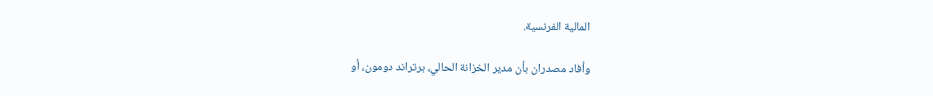المالية الفرنسية.

وأفاد مصدران بأن مدير الخزانة الحالي، برتراند دومون، أو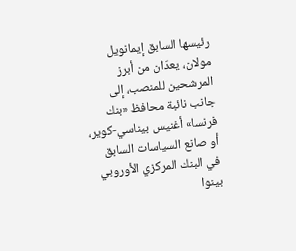رئيسها السابق إيمانويل مولان، يعدّان من أبرز المرشحين للمنصب، إلى جانب نائبة محافظ «بنك فرنسا» أغنيس بيناسي-كوير، أو صانع السياسات السابق في البنك المركزي الأوروبي بينوا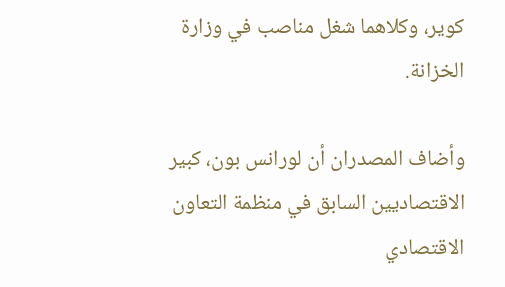كوير، وكلاهما شغل مناصب في وزارة الخزانة.

وأضاف المصدران أن لورانس بون، كبير الاقتصاديين السابق في منظمة التعاون الاقتصادي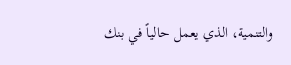والتنمية، الذي يعمل حالياً في بنك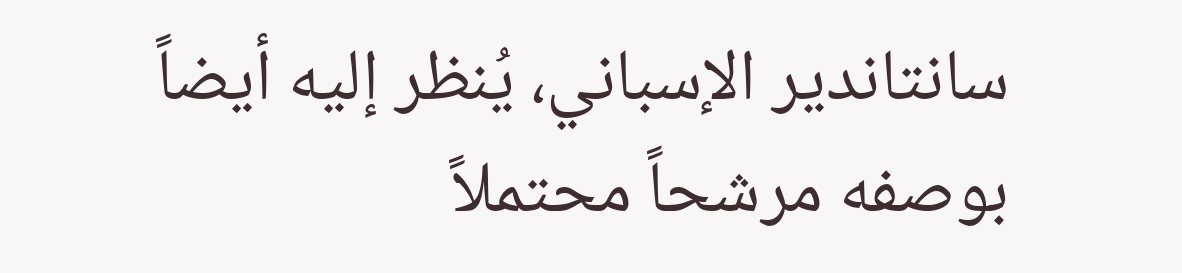سانتاندير الإسباني، يُنظر إليه أيضاً بوصفه مرشحاً محتملاً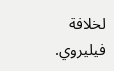لخلافة فيليروي.